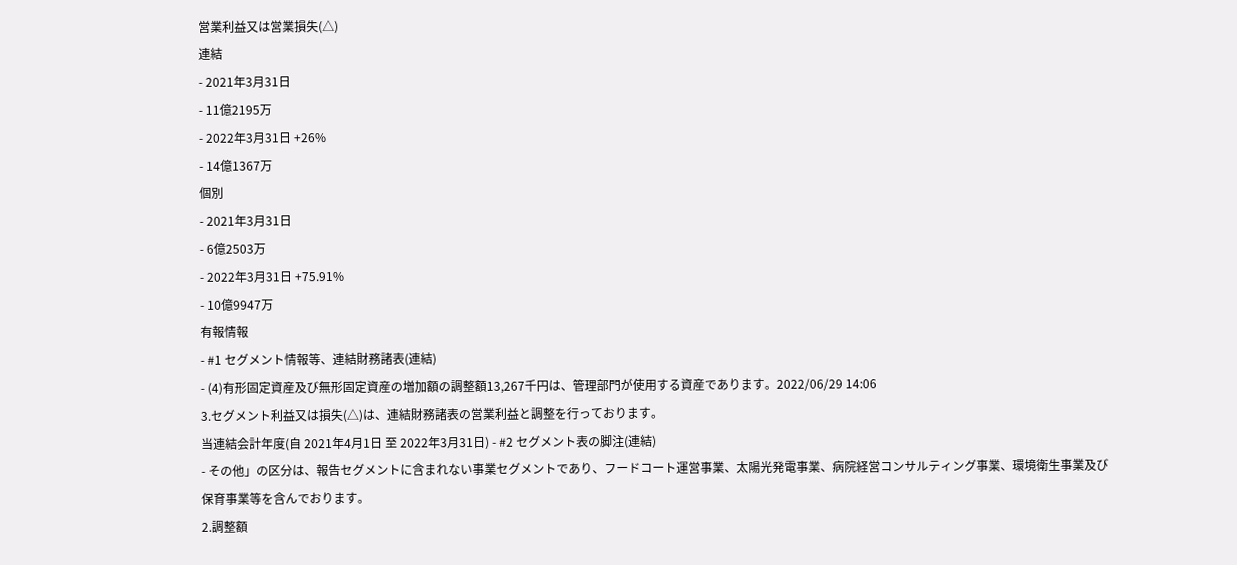営業利益又は営業損失(△)
連結
- 2021年3月31日
- 11億2195万
- 2022年3月31日 +26%
- 14億1367万
個別
- 2021年3月31日
- 6億2503万
- 2022年3月31日 +75.91%
- 10億9947万
有報情報
- #1 セグメント情報等、連結財務諸表(連結)
- (4)有形固定資産及び無形固定資産の増加額の調整額13,267千円は、管理部門が使用する資産であります。2022/06/29 14:06
3.セグメント利益又は損失(△)は、連結財務諸表の営業利益と調整を行っております。
当連結会計年度(自 2021年4月1日 至 2022年3月31日) - #2 セグメント表の脚注(連結)
- その他」の区分は、報告セグメントに含まれない事業セグメントであり、フードコート運営事業、太陽光発電事業、病院経営コンサルティング事業、環境衛生事業及び保育事業等を含んでおります。
2.調整額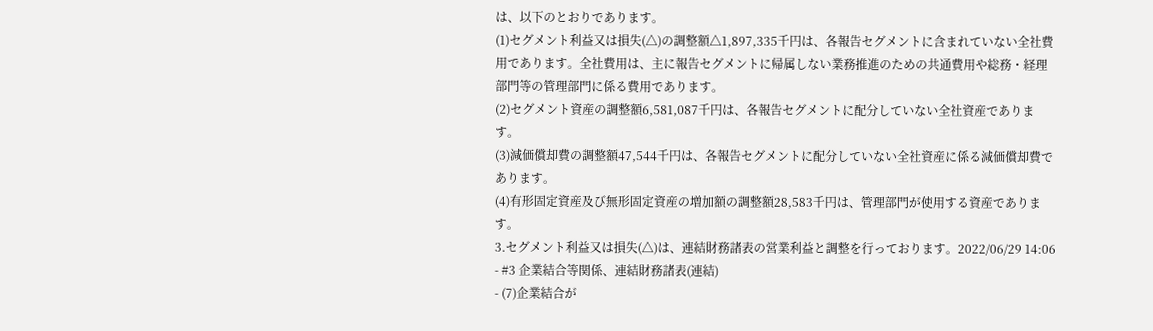は、以下のとおりであります。
(1)セグメント利益又は損失(△)の調整額△1,897,335千円は、各報告セグメントに含まれていない全社費用であります。全社費用は、主に報告セグメントに帰属しない業務推進のための共通費用や総務・経理部門等の管理部門に係る費用であります。
(2)セグメント資産の調整額6,581,087千円は、各報告セグメントに配分していない全社資産であります。
(3)減価償却費の調整額47,544千円は、各報告セグメントに配分していない全社資産に係る減価償却費であります。
(4)有形固定資産及び無形固定資産の増加額の調整額28,583千円は、管理部門が使用する資産であります。
3.セグメント利益又は損失(△)は、連結財務諸表の営業利益と調整を行っております。2022/06/29 14:06 - #3 企業結合等関係、連結財務諸表(連結)
- (7)企業結合が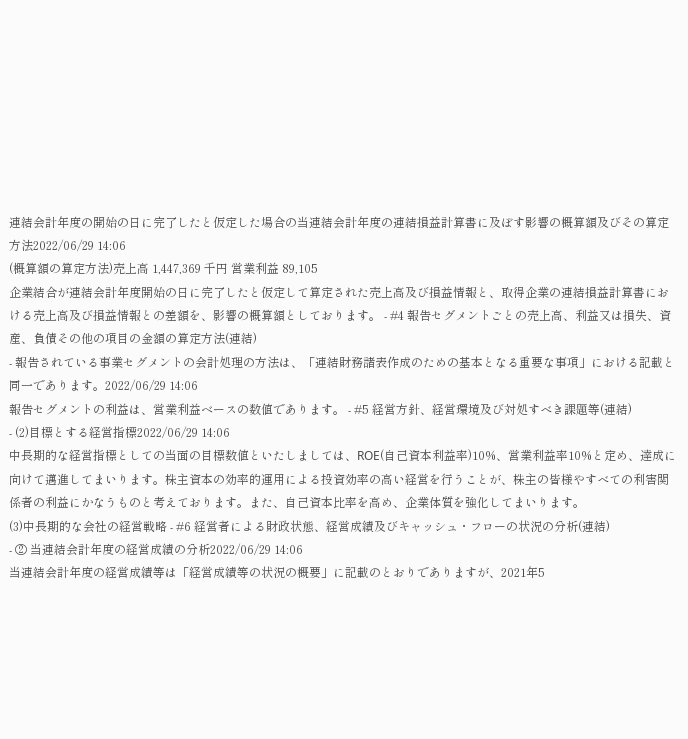連結会計年度の開始の日に完了したと仮定した場合の当連結会計年度の連結損益計算書に及ぼす影響の概算額及びその算定方法2022/06/29 14:06
(概算額の算定方法)売上高 1,447,369 千円 営業利益 89,105
企業結合が連結会計年度開始の日に完了したと仮定して算定された売上高及び損益情報と、取得企業の連結損益計算書における売上高及び損益情報との差額を、影響の概算額としております。 - #4 報告セグメントごとの売上高、利益又は損失、資産、負債その他の項目の金額の算定方法(連結)
- 報告されている事業セグメントの会計処理の方法は、「連結財務諸表作成のための基本となる重要な事項」における記載と同一であります。2022/06/29 14:06
報告セグメントの利益は、営業利益ベースの数値であります。 - #5 経営方針、経営環境及び対処すべき課題等(連結)
- (2)目標とする経営指標2022/06/29 14:06
中長期的な経営指標としての当面の目標数値といたしましては、ROE(自己資本利益率)10%、営業利益率10%と定め、達成に向けて邁進してまいります。株主資本の効率的運用による投資効率の高い経営を行うことが、株主の皆様やすべての利害関係者の利益にかなうものと考えております。また、自己資本比率を高め、企業体質を強化してまいります。
(3)中長期的な会社の経営戦略 - #6 経営者による財政状態、経営成績及びキャッシュ・フローの状況の分析(連結)
- ② 当連結会計年度の経営成績の分析2022/06/29 14:06
当連結会計年度の経営成績等は「経営成績等の状況の概要」に記載のとおりでありますが、2021年5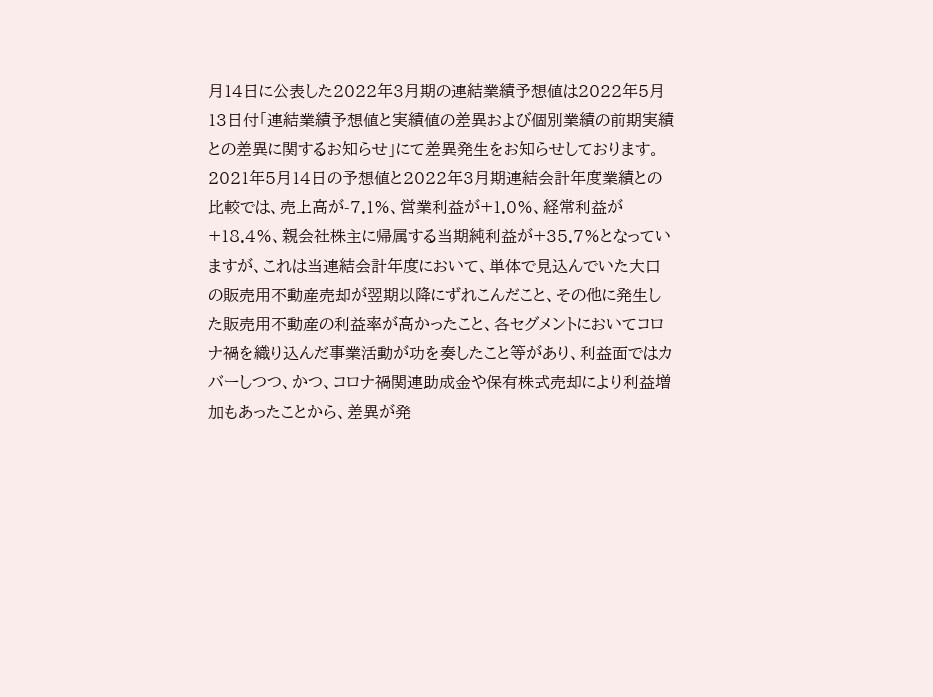月14日に公表した2022年3月期の連結業績予想値は2022年5月13日付「連結業績予想値と実績値の差異および個別業績の前期実績との差異に関するお知らせ」にて差異発生をお知らせしております。2021年5月14日の予想値と2022年3月期連結会計年度業績との比較では、売上高が-7.1%、営業利益が+1.0%、経常利益が+18.4%、親会社株主に帰属する当期純利益が+35.7%となっていますが、これは当連結会計年度において、単体で見込んでいた大口の販売用不動産売却が翌期以降にずれこんだこと、その他に発生した販売用不動産の利益率が高かったこと、各セグメントにおいてコロナ禍を織り込んだ事業活動が功を奏したこと等があり、利益面ではカバーしつつ、かつ、コロナ禍関連助成金や保有株式売却により利益増加もあったことから、差異が発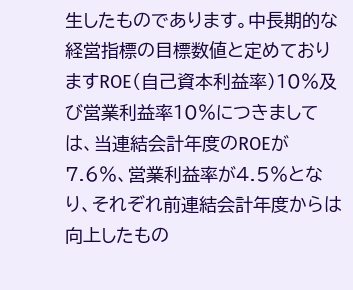生したものであります。中長期的な経営指標の目標数値と定めておりますROE(自己資本利益率)10%及び営業利益率10%につきましては、当連結会計年度のROEが7.6%、営業利益率が4.5%となり、それぞれ前連結会計年度からは向上したもの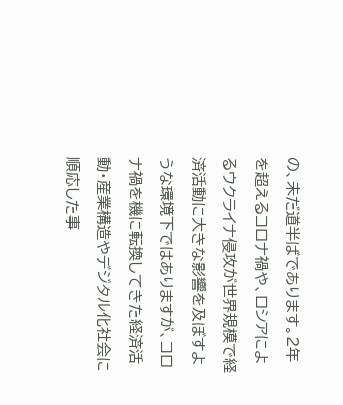の、未だ道半ばであります。2年を超えるコロナ禍や、ロシアによるウクライナ侵攻が世界規模で経済活動に大きな影響を及ぼすような環境下ではありますが、コロナ禍を機に転換してきた経済活動・産業構造やデジタル化社会に順応した事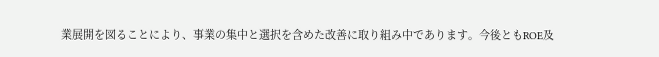業展開を図ることにより、事業の集中と選択を含めた改善に取り組み中であります。今後ともROE及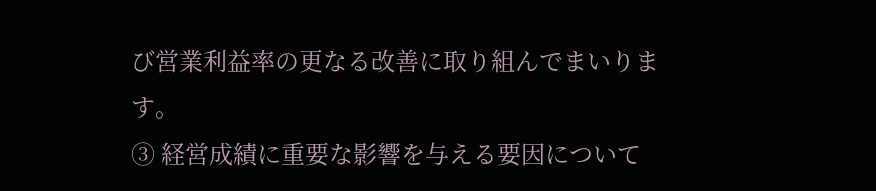び営業利益率の更なる改善に取り組んでまいります。
③ 経営成績に重要な影響を与える要因について